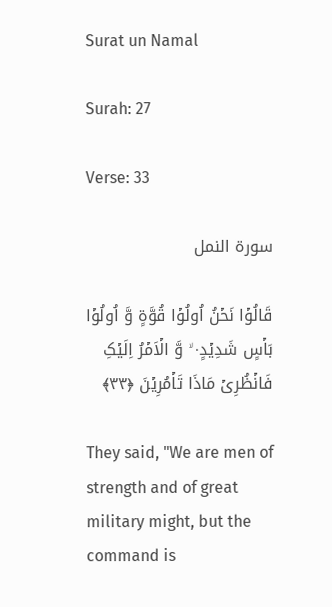Surat un Namal

Surah: 27

Verse: 33

سورة النمل

قَالُوۡا نَحۡنُ اُولُوۡا قُوَّۃٍ وَّ اُولُوۡا بَاۡسٍ شَدِیۡدٍ ۬ ۙ وَّ الۡاَمۡرُ اِلَیۡکِ فَانۡظُرِیۡ مَاذَا تَاۡمُرِیۡنَ ﴿۳۳﴾

They said, "We are men of strength and of great military might, but the command is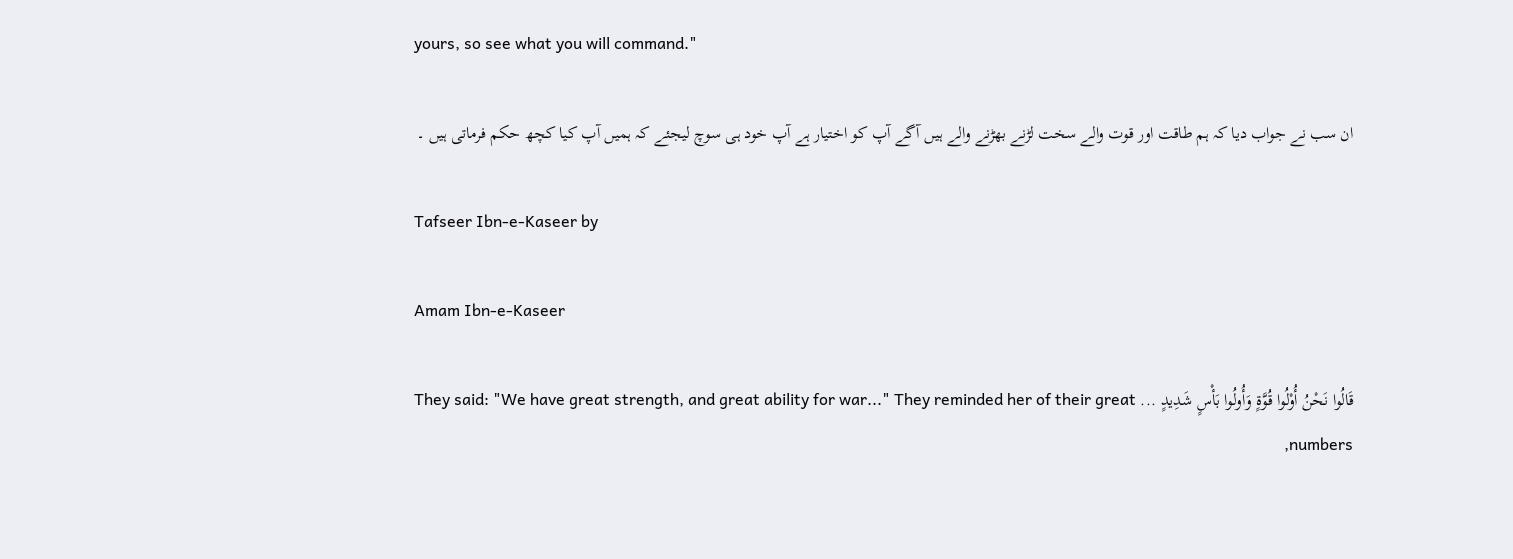yours, so see what you will command."

ان سب نے جواب دیا کہ ہم طاقت اور قوت والے سخت لڑنے بھڑنے والے ہیں آگے آپ کو اختیار ہے آپ خود ہی سوچ لیجئے کہ ہمیں آپ کیا کچھ حکم فرماتی ہیں ۔

Tafseer Ibn-e-Kaseer by

Amam Ibn-e-Kaseer

قَالُوا نَحْنُ أُوْلُوا قُوَّةٍ وَأُولُوا بَأْسٍ شَدِيدٍ ... They said: "We have great strength, and great ability for war..." They reminded her of their great numbers,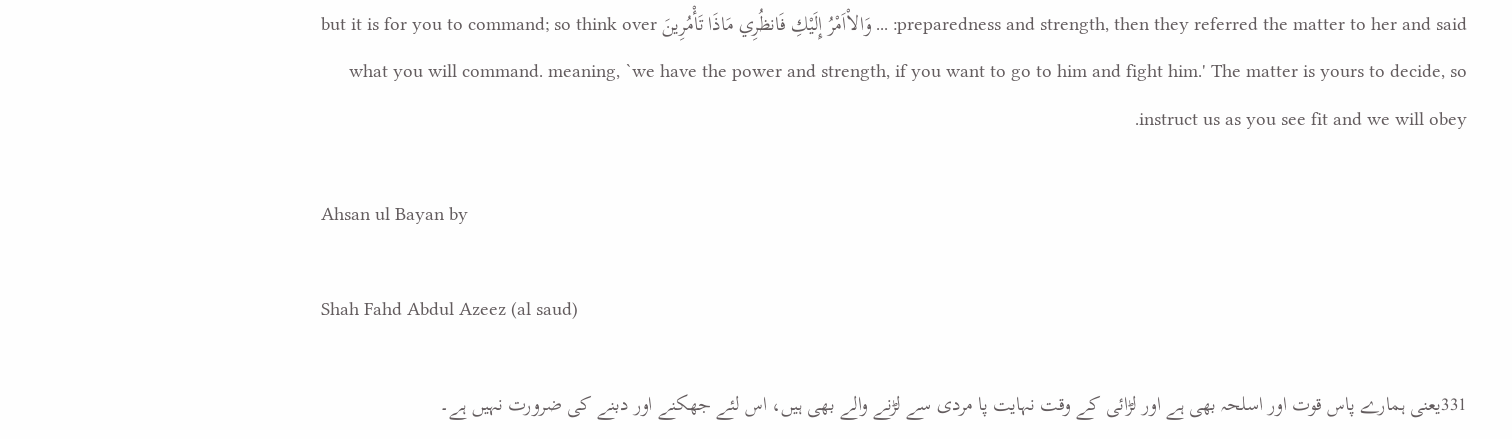preparedness and strength, then they referred the matter to her and said: ... وَالاْاَمْرُ إِلَيْكِ فَانظُرِي مَاذَا تَأْمُرِينَ but it is for you to command; so think over what you will command. meaning, `we have the power and strength, if you want to go to him and fight him.' The matter is yours to decide, so instruct us as you see fit and we will obey.

Ahsan ul Bayan by

Shah Fahd Abdul Azeez (al saud)

331یعنی ہمارے پاس قوت اور اسلحہ بھی ہے اور لڑائی کے وقت نہایت پا مردی سے لڑنے والے بھی ہیں، اس لئے جھکنے اور دبنے کی ضرورت نہیں ہے۔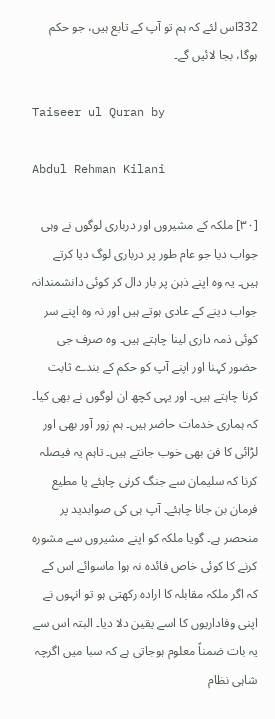332اس لئے کہ ہم تو آپ کے تابع ہیں، جو حکم ہوگا، بجا لائیں گے۔

Taiseer ul Quran by

Abdul Rehman Kilani

[٣٠] ملکہ کے مشیروں اور درباری لوگوں نے وہی جواب دیا جو عام طور پر درباری لوگ دیا کرتے ہیں۔ یہ وہ اپنے ذہن پر بار دال کر کوئی دانشمندانہ جواب دینے کے عادی ہوتے ہیں اور نہ وہ اپنے سر کوئی ذمہ داری لینا چاہتے ہیں۔ وہ صرف جی حضور کہنا اور اپنے آپ کو حکم کے بندے ثابت کرنا چاہتے ہیں۔ اور یہی کچھ ان لوگوں نے بھی کیا۔ کہ ہماری خدمات حاضر ہیں۔ ہم زور آور بھی اور لڑائی کا فن بھی خوب جانتے ہیں۔ تاہم یہ فیصلہ کرنا کہ سلیمان سے جنگ کرنی چاہئے یا مطیع فرمان بن جانا چاہئے۔ آپ ہی کی صوابدید پر منحصر ہے۔ گویا ملکہ کو اپنے مشیروں سے مشورہ کرنے کا کوئی خاص فائدہ نہ ہوا ماسوائے اس کے کہ اگر ملکہ مقابلہ کا ارادہ رکھتی ہو تو انہوں نے اپنی وفاداریوں کا اسے یقین دلا دیا۔ البتہ اس سے یہ بات ضمناً معلوم ہوجاتی ہے کہ سبا میں اگرچہ شاہی نظام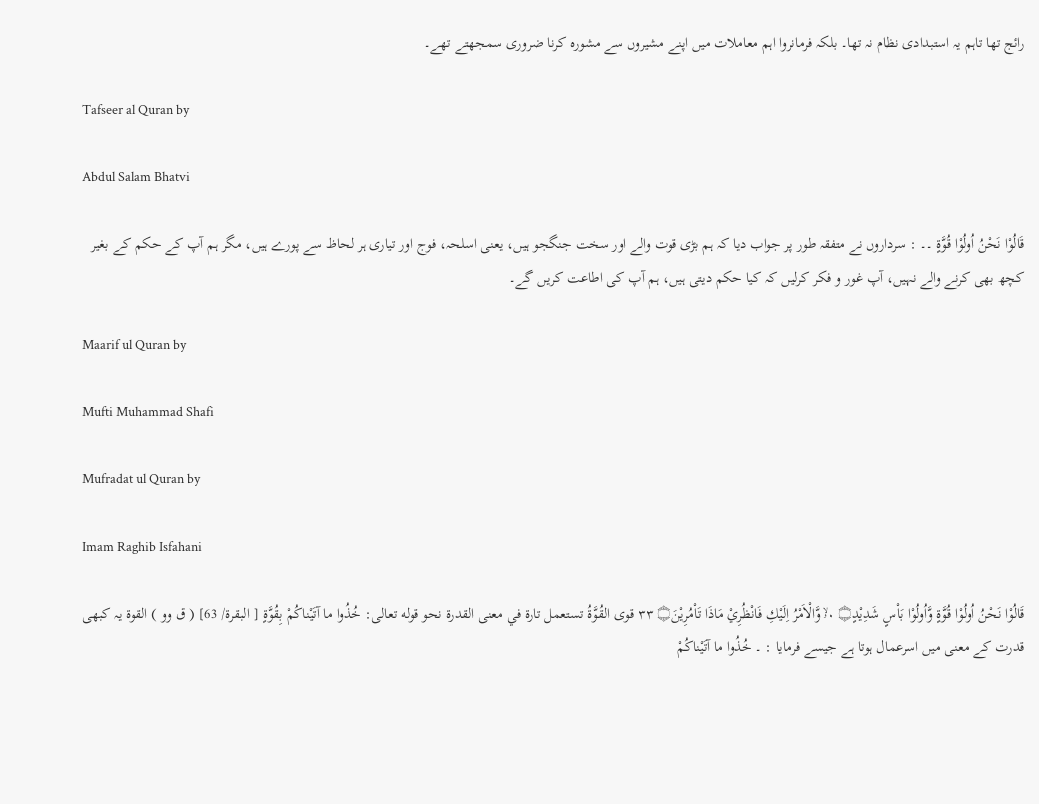رائج تھا تاہم یہ استبدادی نظام نہ تھا۔ بلکہ فرمانروا اہم معاملات میں اپنے مشیروں سے مشورہ کرنا ضروری سمجھتے تھے۔

Tafseer al Quran by

Abdul Salam Bhatvi

قَالُوْا نَحْنُ اُولُوْا قُوَّةٍ ۔۔ : سرداروں نے متفقہ طور پر جواب دیا کہ ہم بڑی قوت والے اور سخت جنگجو ہیں، یعنی اسلحہ، فوج اور تیاری ہر لحاظ سے پورے ہیں، مگر ہم آپ کے حکم کے بغیر کچھ بھی کرنے والے نہیں، آپ غور و فکر کرلیں کہ کیا حکم دیتی ہیں، ہم آپ کی اطاعت کریں گے۔

Maarif ul Quran by

Mufti Muhammad Shafi

Mufradat ul Quran by

Imam Raghib Isfahani

قَالُوْا نَحْنُ اُولُوْا قُوَّۃٍ وَّاُولُوْا بَاْسٍ شَدِيْدٍ۝ ٠ۥۙ وَّالْاَمْرُ اِلَيْكِ فَانْظُرِيْ مَاذَا تَاْمُرِيْنَ۝ ٣٣ قوی القُوَّةُ تستعمل تارة في معنی القدرة نحو قوله تعالی: خُذُوا ما آتَيْناكُمْ بِقُوَّةٍ [ البقرة/ 63] ( ق وو ) القوۃ یہ کبھی قدرت کے معنی میں اسرعمال ہوتا ہے جیسے فرمایا : ۔ خُذُوا ما آتَيْناكُمْ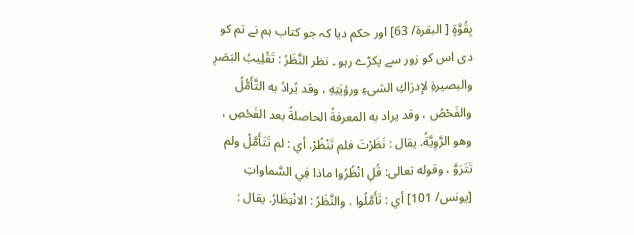بِقُوَّةٍ [ البقرة/ 63] اور حکم دیا کہ جو کتاب ہم نے تم کو دی اس کو زور سے پکڑے رہو ۔ نظر النَّظَرُ : تَقْلِيبُ البَصَرِ والبصیرةِ لإدرَاكِ الشیءِ ورؤيَتِهِ ، وقد يُرادُ به التَّأَمُّلُ والفَحْصُ ، وقد يراد به المعرفةُ الحاصلةُ بعد الفَحْصِ ، وهو الرَّوِيَّةُ. يقال : نَظَرْتَ فلم تَنْظُرْ. أي : لم تَتَأَمَّلْ ولم تَتَرَوَّ ، وقوله تعالی: قُلِ انْظُرُوا ماذا فِي السَّماواتِ [يونس/ 101] أي : تَأَمَّلُوا . والنَّظَرُ : الانْتِظَارُ. يقال :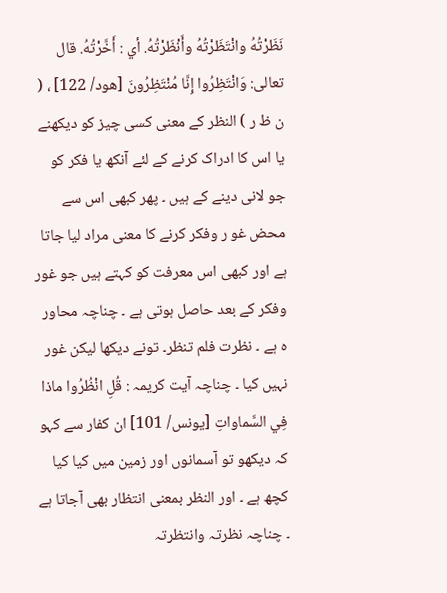نَظَرْتُهُ وانْتَظَرْتُهُ وأَنْظَرْتُهُ. أي : أَخَّرْتُهُ. قال تعالی: وَانْتَظِرُوا إِنَّا مُنْتَظِرُونَ [هود/ 122] ، ( ن ظ ر ) النظر کے معنی کسی چیز کو دیکھنے یا اس کا ادراک کرنے کے لئے آنکھ یا فکر کو جو لانی دینے کے ہیں ۔ پھر کبھی اس سے محض غو ر وفکر کرنے کا معنی مراد لیا جاتا ہے اور کبھی اس معرفت کو کہتے ہیں جو غور وفکر کے بعد حاصل ہوتی ہے ۔ چناچہ محاور ہ ہے ۔ نظرت فلم تنظر۔ تونے دیکھا لیکن غور نہیں کیا ۔ چناچہ آیت کریمہ : قُلِ انْظُرُوا ماذا فِي السَّماواتِ [يونس/ 101] ان کفار سے کہو کہ دیکھو تو آسمانوں اور زمین میں کیا کیا کچھ ہے ۔ اور النظر بمعنی انتظار بھی آجاتا ہے ۔ چناچہ نظرتہ وانتظرتہ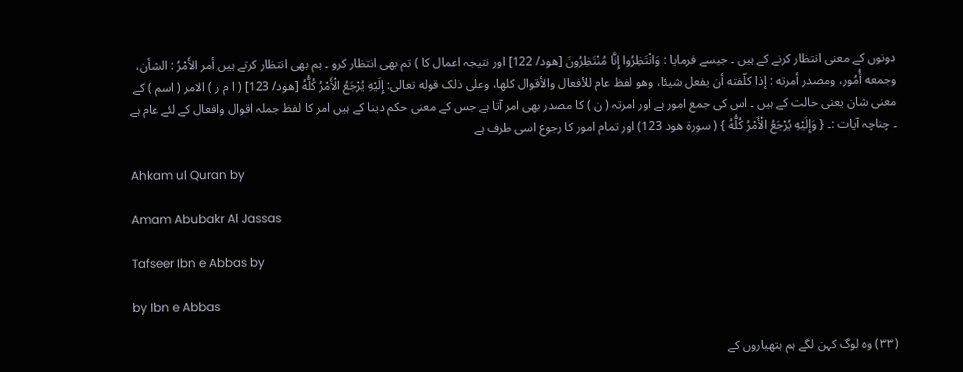دونوں کے معنی انتظار کرنے کے ہیں ۔ جیسے فرمایا : وَانْتَظِرُوا إِنَّا مُنْتَظِرُونَ [هود/ 122] اور نتیجہ اعمال کا ) تم بھی انتظار کرو ۔ ہم بھی انتظار کرتے ہیں أمر الأَمْرُ : الشأن، وجمعه أُمُور، ومصدر أمرته : إذا کلّفته أن يفعل شيئا، وهو لفظ عام للأفعال والأقوال کلها، وعلی ذلک قوله تعالی: إِلَيْهِ يُرْجَعُ الْأَمْرُ كُلُّهُ [هود/ 123] ( ا م ر ) الامر ( اسم ) کے معنی شان یعنی حالت کے ہیں ۔ اس کی جمع امور ہے اور امرتہ ( ن ) کا مصدر بھی امر آتا ہے جس کے معنی حکم دینا کے ہیں امر کا لفظ جملہ اقوال وافعال کے لئے عام ہے ۔ چناچہ آیات :۔ { وَإِلَيْهِ يُرْجَعُ الْأَمْرُ كُلُّهُ } ( سورة هود 123) اور تمام امور کا رجوع اسی طرف ہے

Ahkam ul Quran by

Amam Abubakr Al Jassas

Tafseer Ibn e Abbas by

by Ibn e Abbas

(٣٣) وہ لوگ کہن لگے ہم ہتھیاروں کے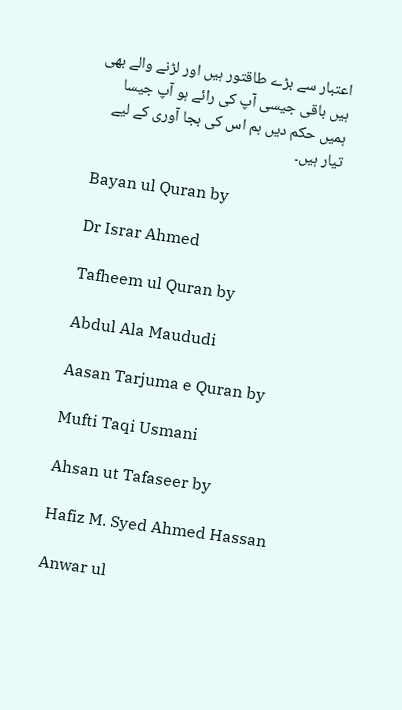اعتبار سے بڑے طاقتور ہیں اور لڑنے والے بھی ہیں باقی جیسی آپ کی رائے ہو آپ جیسا ہمیں حکم دیں ہم اس کی بجا آوری کے لیے تیار ہیں۔

Bayan ul Quran by

Dr Israr Ahmed

Tafheem ul Quran by

Abdul Ala Maududi

Aasan Tarjuma e Quran by

Mufti Taqi Usmani

Ahsan ut Tafaseer by

Hafiz M. Syed Ahmed Hassan

Anwar ul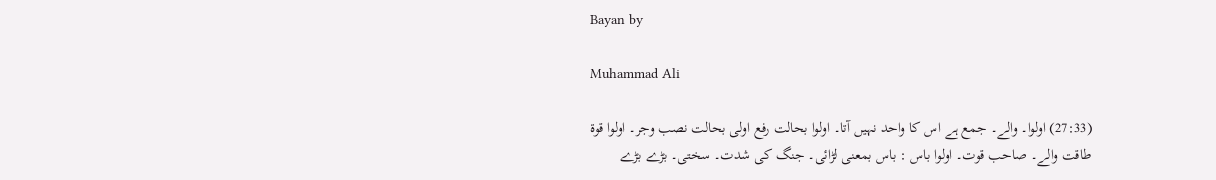Bayan by

Muhammad Ali

(27:33) اولوا۔ والے۔ جمع ہے اس کا واحد نہیں آتا۔ اولوا بحالت رفع اولی بحالت نصب وجر۔ اولوا قوۃ طاقت والے۔ صاحب قوت۔ اولوا باس : باس بمعنی لڑائی۔ جنگ کی شدت۔ سختی۔ بڑے بڑے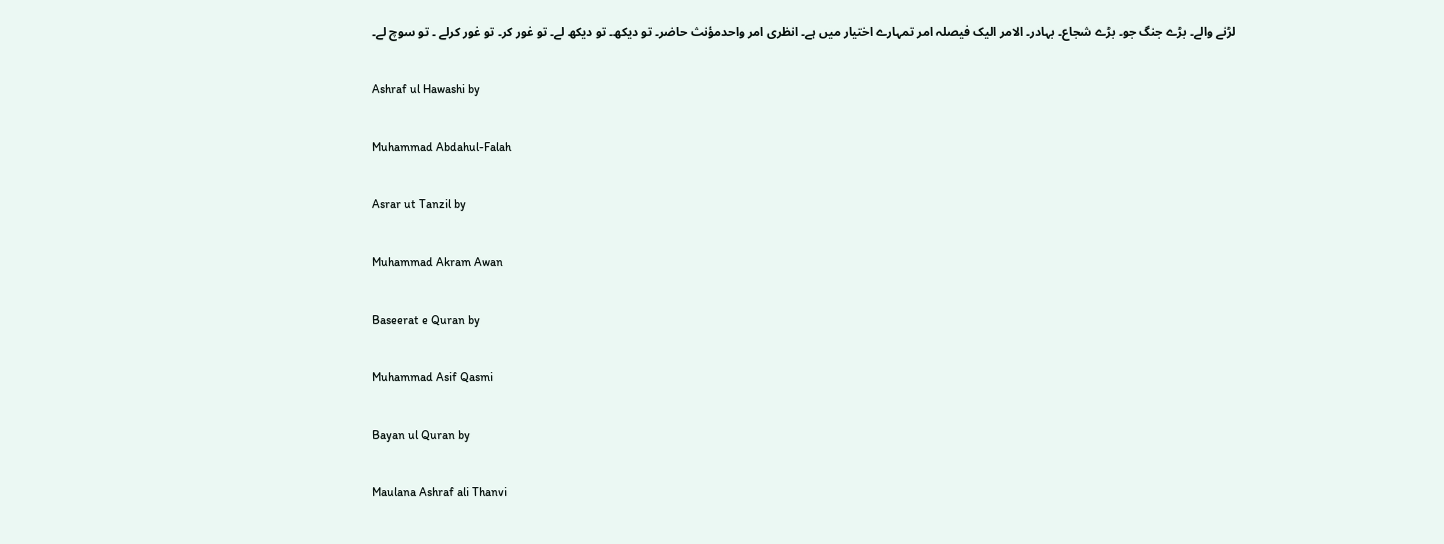لڑنے والے۔ بڑے جنگ جو۔ بڑے شجاع۔ بہادر۔ الامر الیک فیصلہ امر تمہارے اختیار میں ہے۔ انظری امر واحدمؤنث حاضر۔ تو دیکھ۔ تو دیکھ لے۔ تو غور کر۔ تو غور کرلے ۔ تو سوچ لے۔

Ashraf ul Hawashi by

Muhammad Abdahul-Falah

Asrar ut Tanzil by

Muhammad Akram Awan

Baseerat e Quran by

Muhammad Asif Qasmi

Bayan ul Quran by

Maulana Ashraf ali Thanvi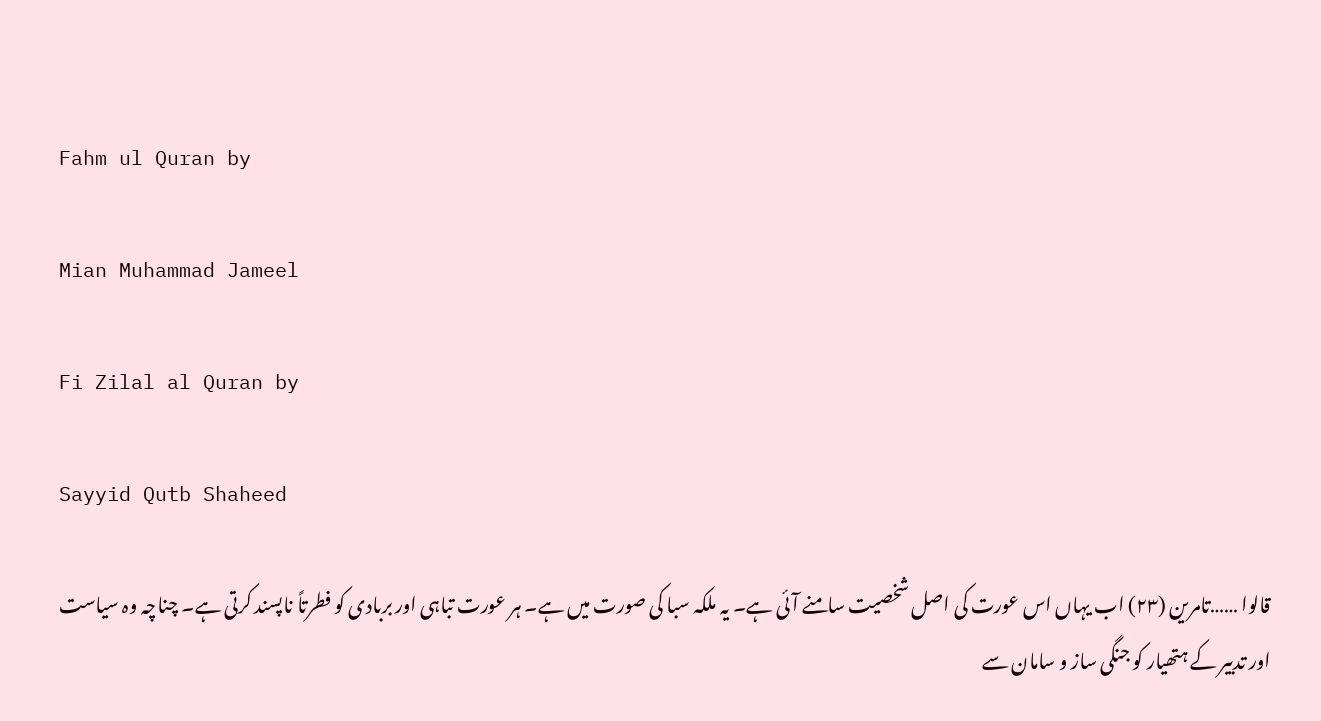Fahm ul Quran by

Mian Muhammad Jameel

Fi Zilal al Quran by

Sayyid Qutb Shaheed

قالوا ……تامرین (٢٣) اب یہاں اس عورت کی اصل شخصیت سامنے آئی ہے۔ یہ ملکہ سبا کی صورت میں ہے۔ ہر عورت تباہی اور بربادی کو فطرتاً ناپسند کرتی ہے۔ چناچہ وہ سیاست اور تدبیر کے ہتھیار کو جنگی ساز و سامان سے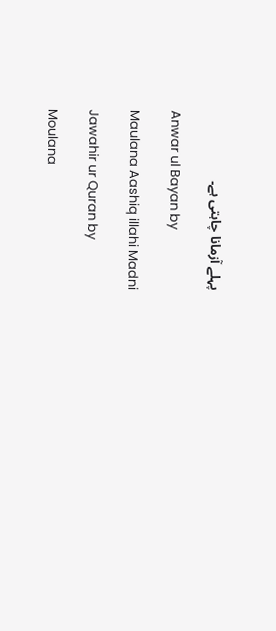پہلے آزمانا چاہتی ہے۔

Anwar ul Bayan by

Maulana Aashiq illahi Madni

Jawahir ur Quran by

Moulana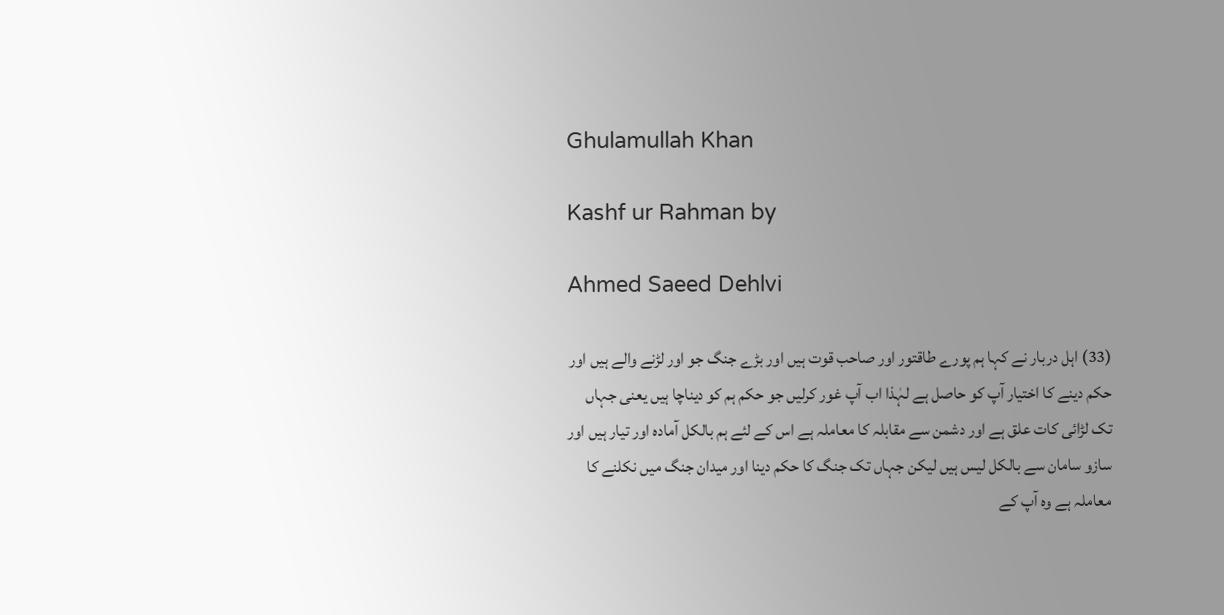Ghulamullah Khan

Kashf ur Rahman by

Ahmed Saeed Dehlvi

(33) اہل دربار نے کہا ہم پورے طاقتور اور صاحب قوت ہیں اور بڑے جنگ جو اور لڑنے والے ہیں اور حکم دینے کا اختیار آپ کو حاصل ہے لہٰذا اب آپ غور کرلیں جو حکم ہم کو دیناچا ہیں یعنی جہاں تک لڑائی کات علق ہے اور دشمن سے مقابلہ کا معاملہ ہے اس کے لئے ہم بالکل آمادہ اور تیار ہیں اور سازو سامان سے بالکل لیس ہیں لیکن جہاں تک جنگ کا حکم دینا اور میدان جنگ میں نکلنے کا معاملہ ہے وہ آپ کے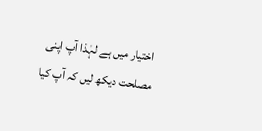اختیار میں ہے لہٰذا آپ اپنی مصلحت دیکھ لیں کہ آپ کیا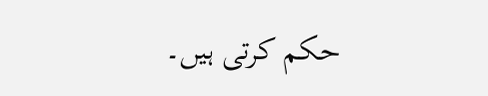حکم کرتی ہیں۔